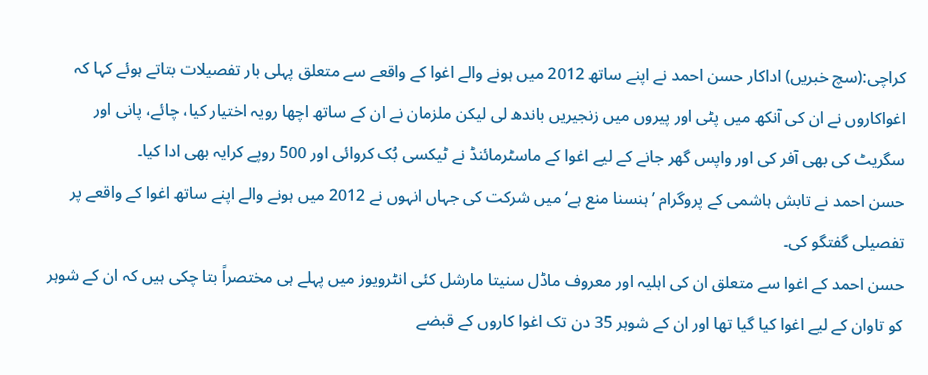کراچی:(سچ خبریں) اداکار حسن احمد نے اپنے ساتھ 2012 میں ہونے والے اغوا کے واقعے سے متعلق پہلی بار تفصیلات بتاتے ہوئے کہا کہ اغواکاروں نے ان کی آنکھ میں پٹی اور پیروں میں زنجیریں باندھ لی لیکن ملزمان نے ان کے ساتھ اچھا رویہ اختیار کیا، چائے، پانی اور سگریٹ کی بھی آفر کی اور واپس گھر جانے کے لیے اغوا کے ماسٹرمائنڈ نے ٹیکسی بُک کروائی اور 500 روپے کرایہ بھی ادا کیا۔
حسن احمد نے تابش ہاشمی کے پروگرام ’ہنسنا منع ہے‘ میں شرکت کی جہاں انہوں نے 2012 میں ہونے والے اپنے ساتھ اغوا کے واقعے پر تفصیلی گفتگو کی۔
حسن احمد کے اغوا سے متعلق ان کی اہلیہ اور معروف ماڈل سنیتا مارشل کئی انٹرویوز میں پہلے ہی مختصراً بتا چکی ہیں کہ ان کے شوہر کو تاوان کے لیے اغوا کیا گیا تھا اور ان کے شوہر 35 دن تک اغوا کاروں کے قبضے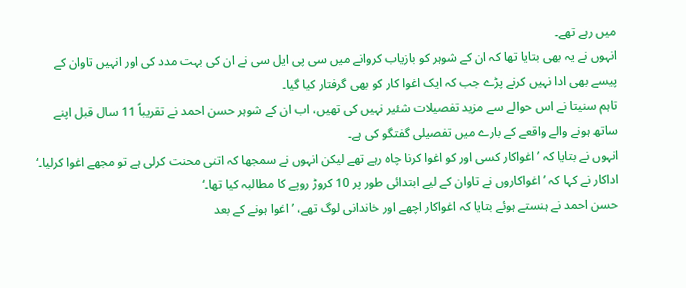میں رہے تھے۔
انہوں نے یہ بھی بتایا تھا کہ ان کے شوہر کو بازیاب کروانے میں سی پی ایل سی نے ان کی بہت مدد کی اور انہیں تاوان کے پیسے بھی ادا نہیں کرنے پڑے جب کہ ایک اغوا کار کو بھی گرفتار کیا گیا۔
تاہم سنیتا نے اس حوالے سے مزید تفصیلات شئیر نہیں کی تھیں، اب ان کے شوہر حسن احمد نے تقریباً 11 سال قبل اپنے ساتھ ہونے والے واقعے کے بارے میں تفصیلی گفتگو کی ہے۔
انہوں نے بتایا کہ ’اغواکار کسی اور کو اغوا کرنا چاہ رہے تھے لیکن انہوں نے سمجھا کہ اتنی محنت کرلی ہے تو مجھے اغوا کرلیا۔‘
اداکار نے کہا کہ ’اغواکاروں نے تاوان کے لیے ابتدائی طور پر 10 کروڑ روپے کا مطالبہ کیا تھا۔‘
حسن احمد نے ہنستے ہوئے بتایا کہ اغواکار اچھے اور خاندانی لوگ تھے، ’اغوا ہونے کے بعد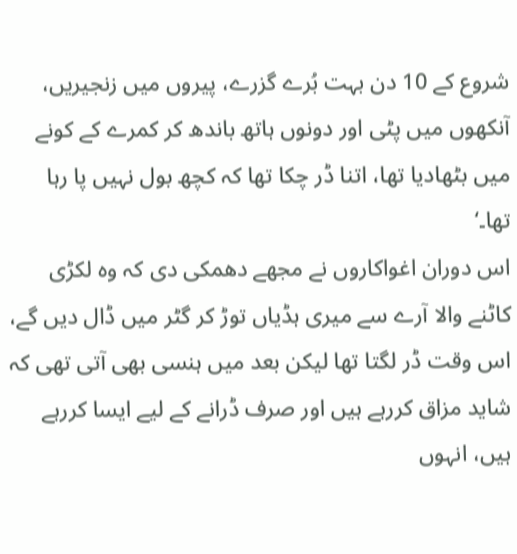شروع کے 10 دن بہت بُرے گزرے، پیروں میں زنجیریں، آنکھوں میں پٹی اور دونوں ہاتھ باندھ کر کمرے کے کونے میں بٹھادیا تھا، اتنا ڈر چکا تھا کہ کچھ بول نہیں پا رہا تھا۔‘
اس دوران اغواکاروں نے مجھے دھمکی دی کہ وہ لکڑی کاٹنے والا آرے سے میری ہڈیاں توڑ کر گٹر میں ڈال دیں گے، اس وقت ڈر لگتا تھا لیکن بعد میں ہنسی بھی آتی تھی کہ شاید مزاق کررہے ہیں اور صرف ڈرانے کے لیے ایسا کررہے ہیں، انہوں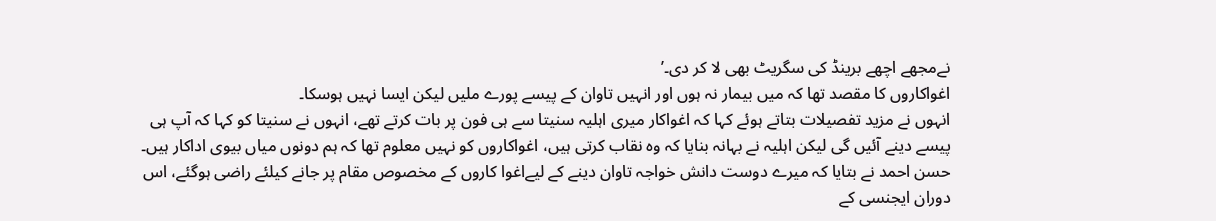نےمجھے اچھے برینڈ کی سگریٹ بھی لا کر دی۔’
اغواکاروں کا مقصد تھا کہ میں بیمار نہ ہوں اور انہیں تاوان کے پیسے پورے ملیں لیکن ایسا نہیں ہوسکا۔
انہوں نے مزید تفصیلات بتاتے ہوئے کہا کہ اغواکار میری اہلیہ سنیتا سے ہی فون پر بات کرتے تھے، انہوں نے سنیتا کو کہا کہ آپ ہی پیسے دینے آئیں گی لیکن اہلیہ نے بہانہ بنایا کہ وہ نقاب کرتی ہیں، اغواکاروں کو نہیں معلوم تھا کہ ہم دونوں میاں بیوی اداکار ہیں۔
حسن احمد نے بتایا کہ میرے دوست دانش خواجہ تاوان دینے کے لیےاغوا کاروں کے مخصوص مقام پر جانے کیلئے راضی ہوگئے، اس دوران ایجنسی کے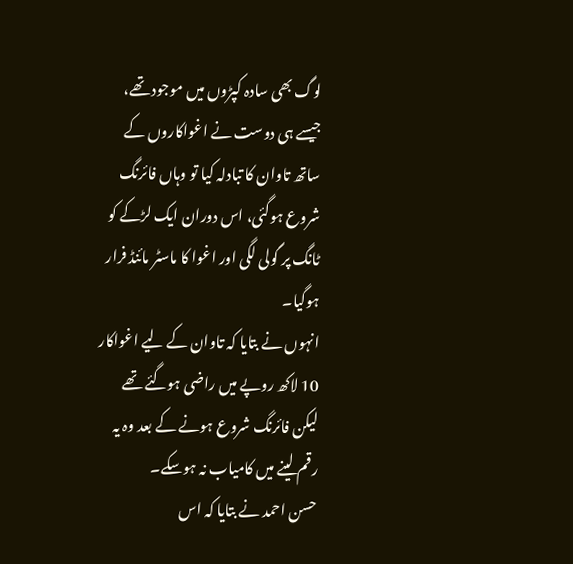لوگ بھی سادہ کپڑوں میں موجود تھے، جیسے ہی دوست نے اغواکاروں کے ساتھ تاوان کا تبادلہ کیا تو وہاں فائرنگ شروع ہوگئی، اس دوران ایک لڑکے کو ٹانگ پر گولی لگی اور اغوا کا ماسٹر مائنڈ فرار ہوگیا۔
انہوں نے بتایا کہ تاوان کے لیے اغواکار 10 لاکھ روپے میں راضی ہوگئے تھے لیکن فائرنگ شروع ہونے کے بعد وہ یہ رقم لینے میں کامیاب نہ ہوسکے۔
حسن احمد نے بتایا کہ اس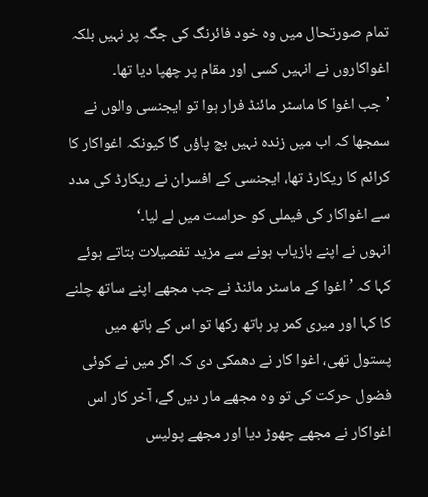تمام صورتحال میں وہ خود فائرنگ کی جگہ پر نہیں بلکہ اغواکاروں نے انہیں کسی اور مقام پر چھپا دیا تھا۔
’جب اغوا کا ماسٹر مائنڈ فرار ہوا تو ایجنسی والوں نے سمجھا کہ اب میں زندہ نہیں بچ پاؤں گا کیونکہ اغواکار کا کرائم کا ریکارڈ تھا، ایجنسی کے افسران نے ریکارڈ کی مدد سے اغواکار کی فیملی کو حراست میں لے لیا۔‘
انہوں نے اپنے بازیاب ہونے سے مزید تفصیلات بتاتے ہوئے کہا کہ ’اغوا کے ماسٹر مائنڈ نے جب مجھے اپنے ساتھ چلنے کا کہا اور میری کمر پر ہاتھ رکھا تو اس کے ہاتھ میں پستول تھی، اغوا کار نے دھمکی دی کہ اگر میں نے کوئی فضول حرکت کی تو وہ مجھے مار دیں گے، آخر کار اس اغواکار نے مجھے چھوڑ دیا اور مجھے پولیس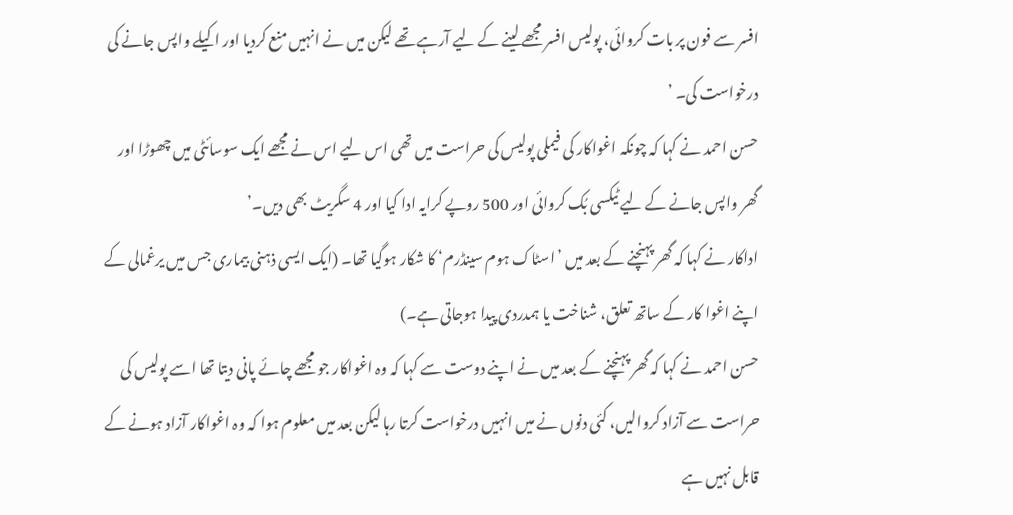افسر سے فون پر بات کروائی، پولیس افسر مجھے لینے کے لیے آرہے تھے لیکن میں نے انہیں منع کردیا اور اکیلے واپس جانے کی درخواست کی۔ ’
حسن احمد نے کہا کہ چونکہ اغواکار کی فیملی پولیس کی حراست میں تھی اس لیے اس نے مجھے ایک سوسائٹی میں چھوڑا اور گھر واپس جانے کے لیے ٹیکسی بُک کروائی اور 500 روپے کرایہ ادا کیا اور 4 سگریٹ بھی دیں۔’
اداکار نے کہا کہ گھر پہنچنے کے بعد میں ’اسٹاک ہوم سینڈرم‘ کا شکار ہوگیا تھا۔ (ایک ایسی ذہنی بیماری جس میں یرغمالی کے اپنے اغوا کار کے ساتھ تعلق، شناخت یا ہمدردی پیدا ہوجاتی ہے۔)
حسن احمد نے کہا کہ گھر پہنچنے کے بعد میں نے اپنے دوست سے کہا کہ وہ اغواکار جو مجھے چائے پانی دیتا تھا اسے پولیس کی حراست سے آزاد کروالیں، کئی دنوں نے میں انہیں درخواست کرتا رہا لیکن بعد میں معلوم ہوا کہ وہ اغواکار آزاد ہونے کے قابل نہیں ہے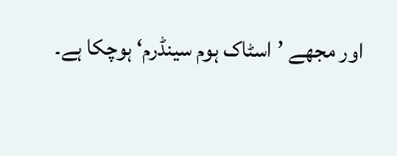اور مجھے ’اسٹاک ہوم سینڈرم‘ ہوچکا ہے۔